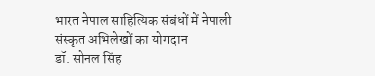भारत नेपाल साहित्यिक संबंधों में नेपाली संस्कृत अभिलेखों का योगदान
डॉ. सोनल सिंह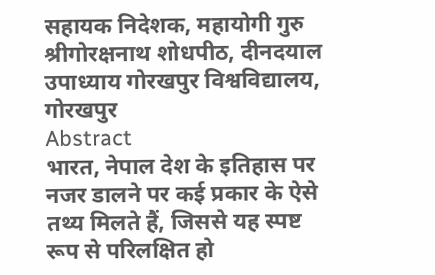सहायक निदेशक, महायोगी गुरु श्रीगोरक्षनाथ शोधपीठ, दीनदयाल उपाध्याय गोरखपुर विश्वविद्यालय, गोरखपुर
Abstract
भारत, नेपाल देश के इतिहास पर नजर डालने पर कई प्रकार के ऐसे तथ्य मिलते हैं, जिससे यह स्पष्ट रूप से परिलक्षित हो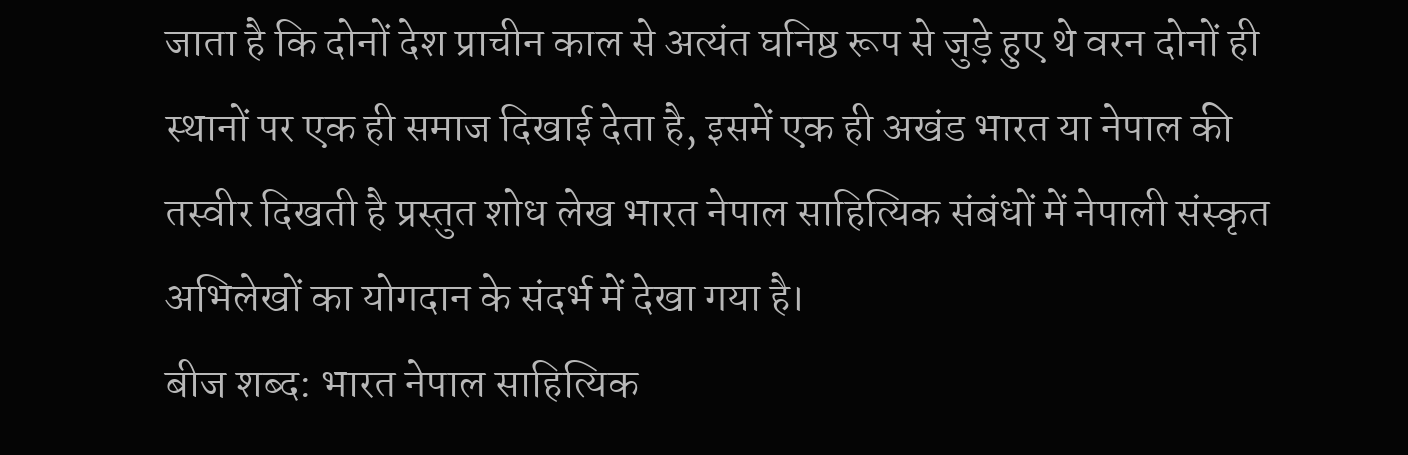जाता है कि दोनों देश प्राचीन काल से अत्यंत घनिष्ठ रूप से जुड़े हुए थे वरन दोनों ही स्थानों पर एक ही समाज दिखाई देता है, इसमें एक ही अखंड भारत या नेपाल की तस्वीर दिखती है प्रस्तुत शोध लेख भारत नेपाल साहित्यिक संबंधों में नेपाली संस्कृत अभिलेखों का योगदान के संदर्भ में देखा गया है।
बीज शब्द: भारत नेपाल साहित्यिक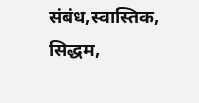संबंध,स्वास्तिक, सिद्धम,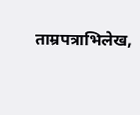ताम्रपत्राभिलेख,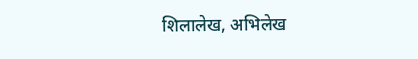शिलालेख, अभिलेख